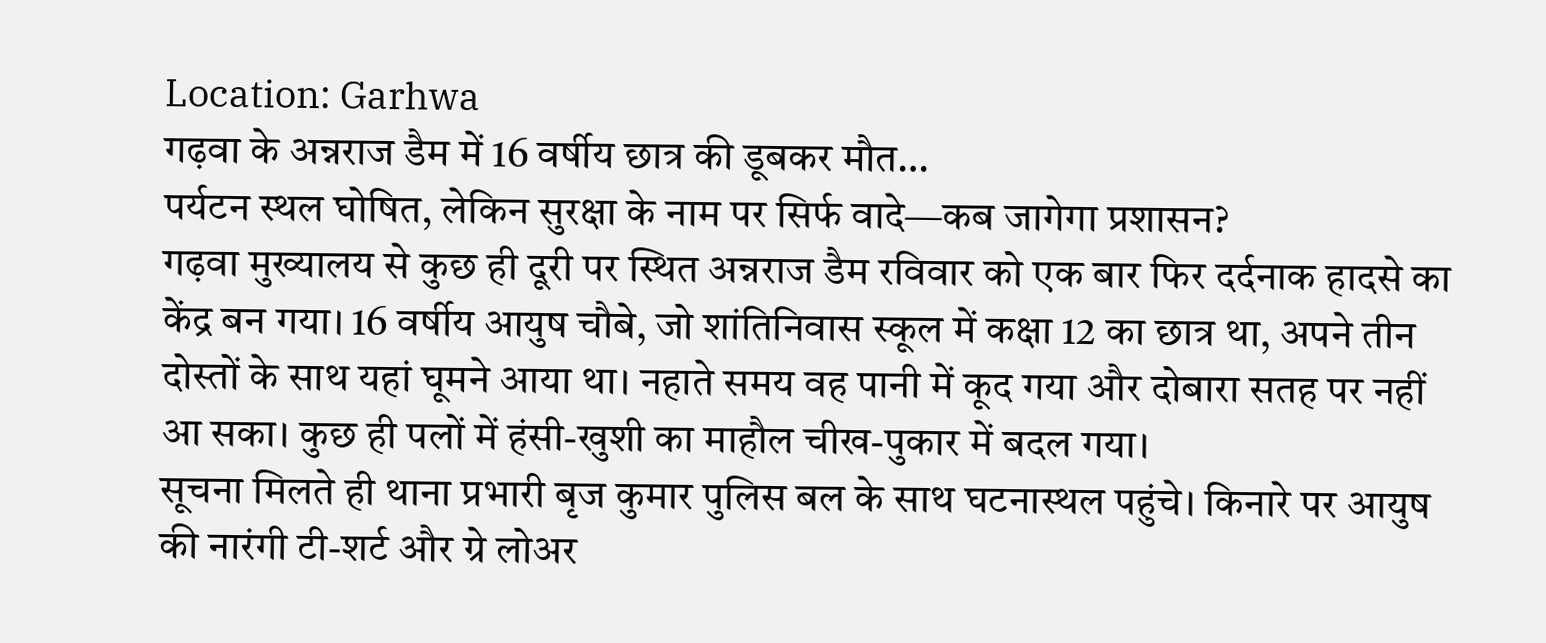Location: Garhwa
गढ़वा के अन्नराज डैम में 16 वर्षीय छात्र की डूबकर मौत…
पर्यटन स्थल घोषित, लेकिन सुरक्षा के नाम पर सिर्फ वादे—कब जागेगा प्रशासन?
गढ़वा मुख्यालय से कुछ ही दूरी पर स्थित अन्नराज डैम रविवार को एक बार फिर दर्दनाक हादसे का केंद्र बन गया। 16 वर्षीय आयुष चौबे, जो शांतिनिवास स्कूल में कक्षा 12 का छात्र था, अपने तीन दोस्तों के साथ यहां घूमने आया था। नहाते समय वह पानी में कूद गया और दोबारा सतह पर नहीं आ सका। कुछ ही पलों में हंसी-खुशी का माहौल चीख-पुकार में बदल गया।
सूचना मिलते ही थाना प्रभारी बृज कुमार पुलिस बल के साथ घटनास्थल पहुंचे। किनारे पर आयुष की नारंगी टी-शर्ट और ग्रे लोअर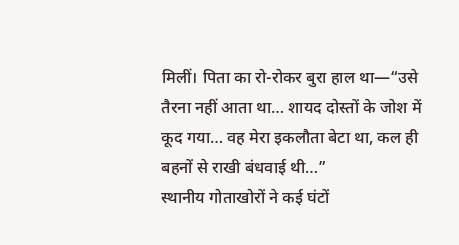मिलीं। पिता का रो-रोकर बुरा हाल था—“उसे तैरना नहीं आता था… शायद दोस्तों के जोश में कूद गया… वह मेरा इकलौता बेटा था, कल ही बहनों से राखी बंधवाई थी…”
स्थानीय गोताखोरों ने कई घंटों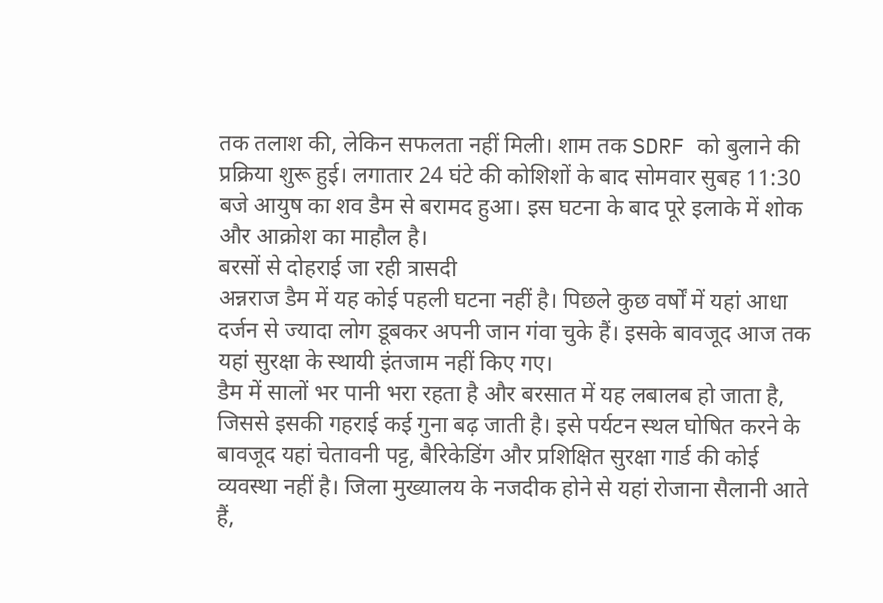तक तलाश की, लेकिन सफलता नहीं मिली। शाम तक SDRF को बुलाने की प्रक्रिया शुरू हुई। लगातार 24 घंटे की कोशिशों के बाद सोमवार सुबह 11:30 बजे आयुष का शव डैम से बरामद हुआ। इस घटना के बाद पूरे इलाके में शोक और आक्रोश का माहौल है।
बरसों से दोहराई जा रही त्रासदी
अन्नराज डैम में यह कोई पहली घटना नहीं है। पिछले कुछ वर्षों में यहां आधा दर्जन से ज्यादा लोग डूबकर अपनी जान गंवा चुके हैं। इसके बावजूद आज तक यहां सुरक्षा के स्थायी इंतजाम नहीं किए गए।
डैम में सालों भर पानी भरा रहता है और बरसात में यह लबालब हो जाता है, जिससे इसकी गहराई कई गुना बढ़ जाती है। इसे पर्यटन स्थल घोषित करने के बावजूद यहां चेतावनी पट्ट, बैरिकेडिंग और प्रशिक्षित सुरक्षा गार्ड की कोई व्यवस्था नहीं है। जिला मुख्यालय के नजदीक होने से यहां रोजाना सैलानी आते हैं,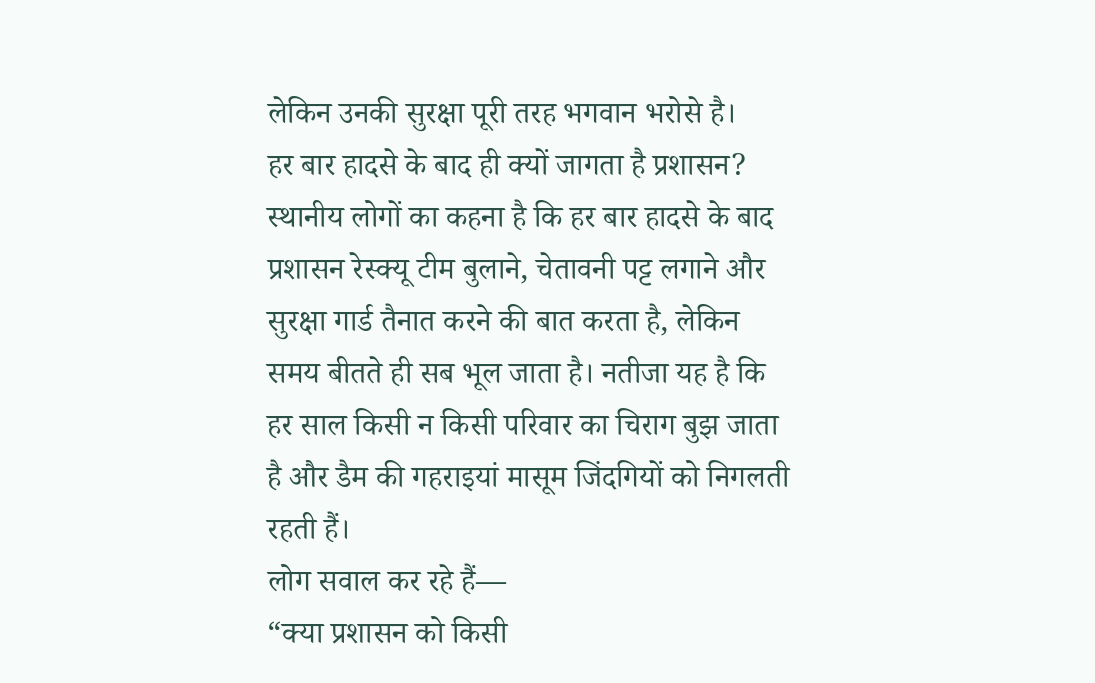लेकिन उनकी सुरक्षा पूरी तरह भगवान भरोसे है।
हर बार हादसे के बाद ही क्यों जागता है प्रशासन?
स्थानीय लोगों का कहना है कि हर बार हादसे के बाद प्रशासन रेस्क्यू टीम बुलाने, चेतावनी पट्ट लगाने और सुरक्षा गार्ड तैनात करने की बात करता है, लेकिन समय बीतते ही सब भूल जाता है। नतीजा यह है कि हर साल किसी न किसी परिवार का चिराग बुझ जाता है और डैम की गहराइयां मासूम जिंदगियों को निगलती रहती हैं।
लोग सवाल कर रहे हैं—
“क्या प्रशासन को किसी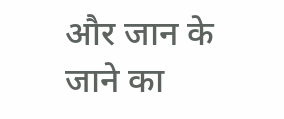और जान के जाने का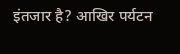इंतजार है? आखिर पर्यटन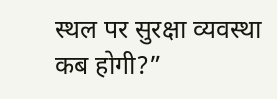स्थल पर सुरक्षा व्यवस्था कब होगी?”